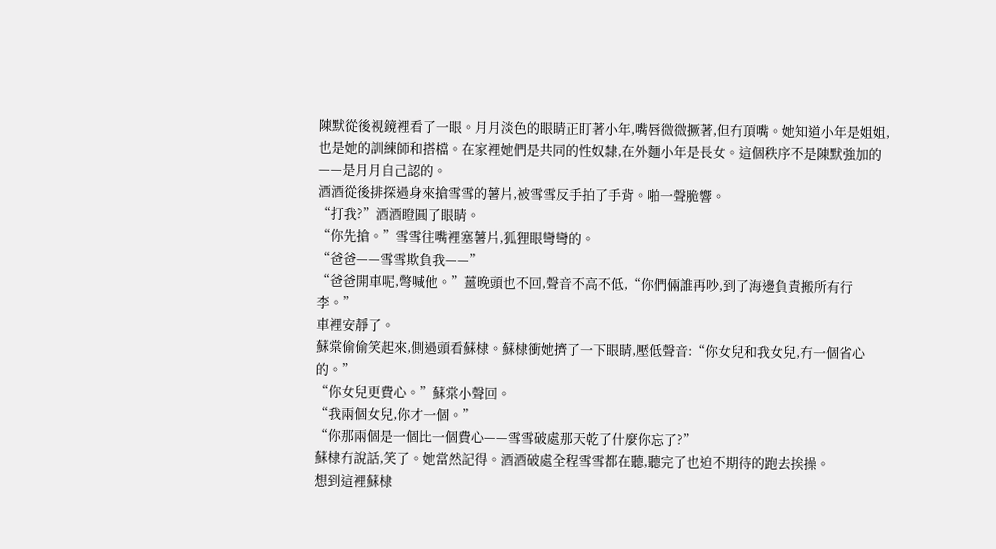陳默從後視鏡裡看了一眼。月月淡色的眼睛正盯著小年,嘴唇微微撅著,但冇頂嘴。她知道小年是姐姐,也是她的訓練師和搭檔。在家裡她們是共同的性奴隸,在外麵小年是長女。這個秩序不是陳默強加的——是月月自己認的。
酒酒從後排探過身來搶雪雪的薯片,被雪雪反手拍了手背。啪一聲脆響。
“打我?”酒酒瞪圓了眼睛。
“你先搶。”雪雪往嘴裡塞薯片,狐狸眼彎彎的。
“爸爸——雪雪欺負我——”
“爸爸開車呢,彆喊他。”薑晚頭也不回,聲音不高不低,“你們倆誰再吵,到了海邊負責搬所有行李。”
車裡安靜了。
蘇棠偷偷笑起來,側過頭看蘇棣。蘇棣衝她擠了一下眼睛,壓低聲音:“你女兒和我女兒,冇一個省心的。”
“你女兒更費心。”蘇棠小聲回。
“我兩個女兒,你才一個。”
“你那兩個是一個比一個費心——雪雪破處那天乾了什麼你忘了?”
蘇棣冇說話,笑了。她當然記得。酒酒破處全程雪雪都在聽,聽完了也迫不期待的跑去挨操。
想到這裡蘇棣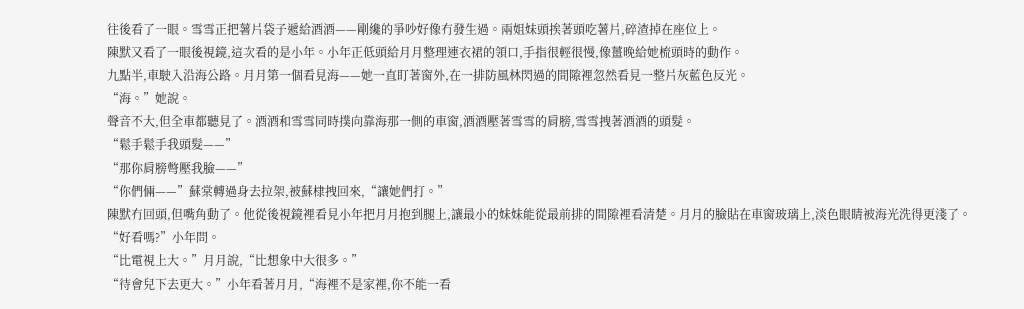往後看了一眼。雪雪正把薯片袋子遞給酒酒——剛纔的爭吵好像冇發生過。兩姐妹頭挨著頭吃薯片,碎渣掉在座位上。
陳默又看了一眼後視鏡,這次看的是小年。小年正低頭給月月整理連衣裙的領口,手指很輕很慢,像薑晚給她梳頭時的動作。
九點半,車駛入沿海公路。月月第一個看見海——她一直盯著窗外,在一排防風林閃過的間隙裡忽然看見一整片灰藍色反光。
“海。”她說。
聲音不大,但全車都聽見了。酒酒和雪雪同時撲向靠海那一側的車窗,酒酒壓著雪雪的肩膀,雪雪拽著酒酒的頭髮。
“鬆手鬆手我頭髮——”
“那你肩膀彆壓我臉——”
“你們倆——”蘇棠轉過身去拉架,被蘇棣拽回來,“讓她們打。”
陳默冇回頭,但嘴角動了。他從後視鏡裡看見小年把月月抱到腿上,讓最小的妹妹能從最前排的間隙裡看清楚。月月的臉貼在車窗玻璃上,淡色眼睛被海光洗得更淺了。
“好看嗎?”小年問。
“比電視上大。”月月說,“比想象中大很多。”
“待會兒下去更大。”小年看著月月,“海裡不是家裡,你不能一看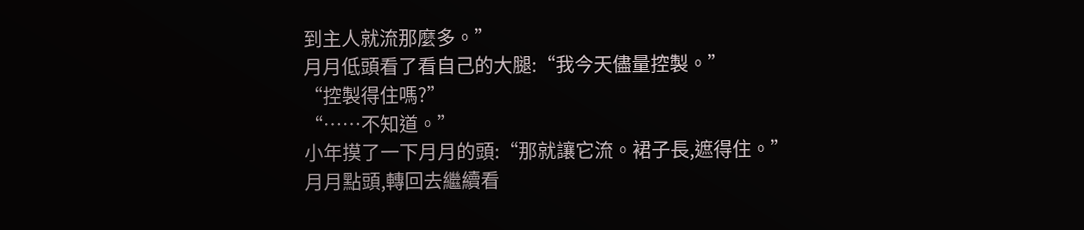到主人就流那麼多。”
月月低頭看了看自己的大腿:“我今天儘量控製。”
“控製得住嗎?”
“……不知道。”
小年摸了一下月月的頭:“那就讓它流。裙子長,遮得住。”
月月點頭,轉回去繼續看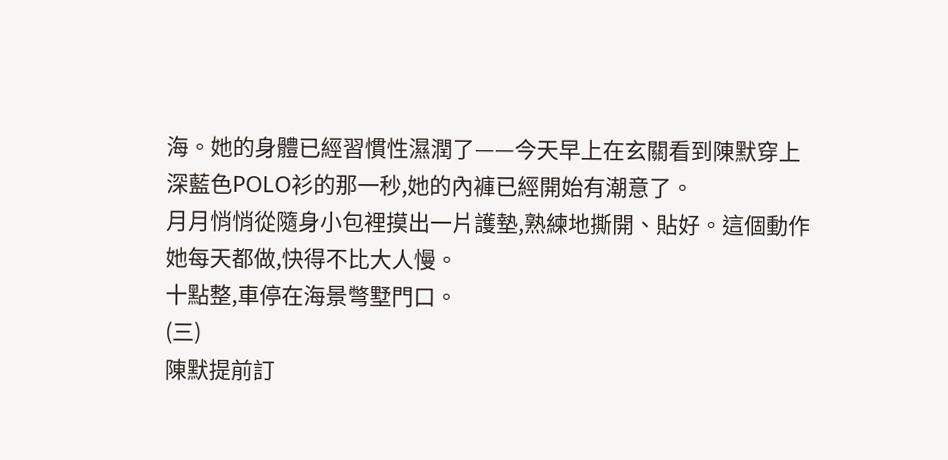海。她的身體已經習慣性濕潤了——今天早上在玄關看到陳默穿上深藍色POLO衫的那一秒,她的內褲已經開始有潮意了。
月月悄悄從隨身小包裡摸出一片護墊,熟練地撕開、貼好。這個動作她每天都做,快得不比大人慢。
十點整,車停在海景彆墅門口。
(三)
陳默提前訂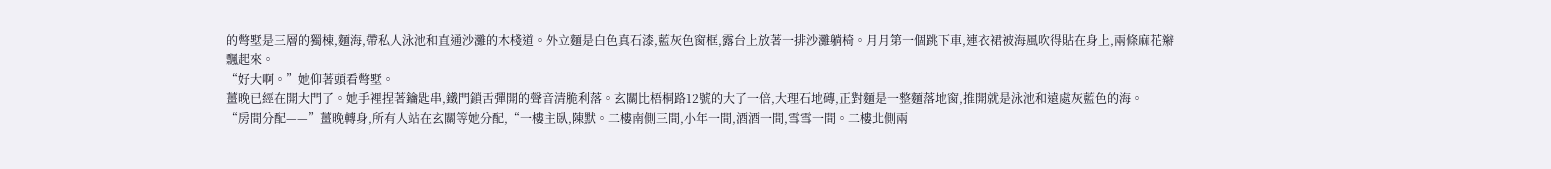的彆墅是三層的獨棟,麵海,帶私人泳池和直通沙灘的木棧道。外立麵是白色真石漆,藍灰色窗框,露台上放著一排沙灘躺椅。月月第一個跳下車,連衣裙被海風吹得貼在身上,兩條麻花辮飄起來。
“好大啊。”她仰著頭看彆墅。
薑晚已經在開大門了。她手裡捏著鑰匙串,鐵門鎖舌彈開的聲音清脆利落。玄關比梧桐路12號的大了一倍,大理石地磚,正對麵是一整麵落地窗,推開就是泳池和遠處灰藍色的海。
“房間分配——”薑晚轉身,所有人站在玄關等她分配,“一樓主臥,陳默。二樓南側三間,小年一間,酒酒一間,雪雪一間。二樓北側兩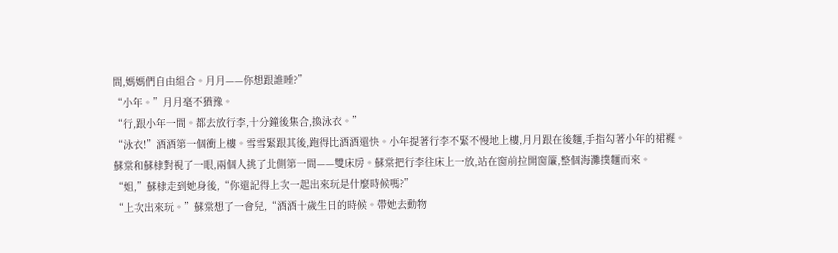間,媽媽們自由組合。月月——你想跟誰睡?”
“小年。”月月毫不猶豫。
“行,跟小年一間。都去放行李,十分鐘後集合,換泳衣。”
“泳衣!”酒酒第一個衝上樓。雪雪緊跟其後,跑得比酒酒還快。小年提著行李不緊不慢地上樓,月月跟在後麵,手指勾著小年的裙襬。
蘇棠和蘇棣對視了一眼,兩個人挑了北側第一間——雙床房。蘇棠把行李往床上一放,站在窗前拉開窗簾,整個海灘撲麵而來。
“姐,”蘇棣走到她身後,“你還記得上次一起出來玩是什麼時候嗎?”
“上次出來玩。”蘇棠想了一會兒,“酒酒十歲生日的時候。帶她去動物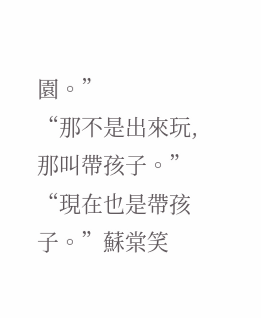園。”
“那不是出來玩,那叫帶孩子。”
“現在也是帶孩子。”蘇棠笑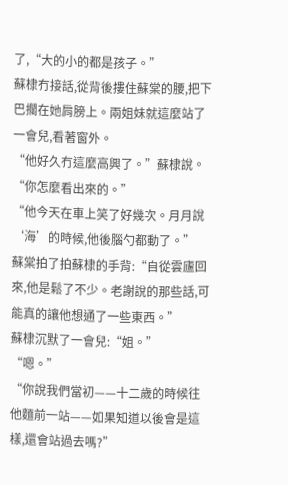了,“大的小的都是孩子。”
蘇棣冇接話,從背後摟住蘇棠的腰,把下巴擱在她肩膀上。兩姐妹就這麼站了一會兒,看著窗外。
“他好久冇這麼高興了。”蘇棣說。
“你怎麼看出來的。”
“他今天在車上笑了好幾次。月月說‘海’的時候,他後腦勺都動了。”
蘇棠拍了拍蘇棣的手背:“自從雲廬回來,他是鬆了不少。老謝說的那些話,可能真的讓他想通了一些東西。”
蘇棣沉默了一會兒:“姐。”
“嗯。”
“你說我們當初——十二歲的時候往他麵前一站——如果知道以後會是這樣,還會站過去嗎?”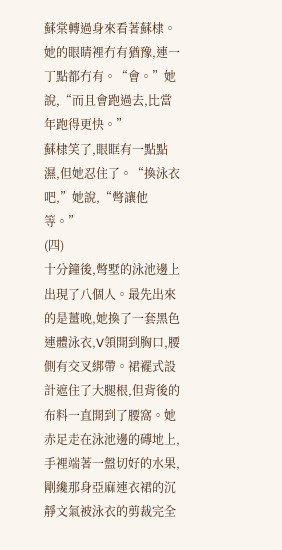蘇棠轉過身來看著蘇棣。她的眼睛裡冇有猶豫,連一丁點都冇有。“會。”她說,“而且會跑過去,比當年跑得更快。”
蘇棣笑了,眼眶有一點點濕,但她忍住了。“換泳衣吧,”她說,“彆讓他等。”
(四)
十分鐘後,彆墅的泳池邊上出現了八個人。最先出來的是薑晚,她換了一套黑色連體泳衣,V領開到胸口,腰側有交叉綁帶。裙襬式設計遮住了大腿根,但背後的布料一直開到了腰窩。她赤足走在泳池邊的磚地上,手裡端著一盤切好的水果,剛纔那身亞麻連衣裙的沉靜文氣被泳衣的剪裁完全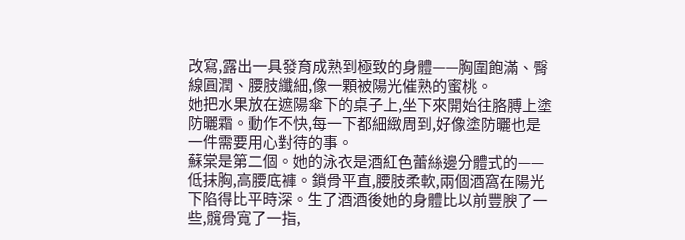改寫,露出一具發育成熟到極致的身體——胸圍飽滿、臀線圓潤、腰肢纖細,像一顆被陽光催熟的蜜桃。
她把水果放在遮陽傘下的桌子上,坐下來開始往胳膊上塗防曬霜。動作不快,每一下都細緻周到,好像塗防曬也是一件需要用心對待的事。
蘇棠是第二個。她的泳衣是酒紅色蕾絲邊分體式的——低抹胸,高腰底褲。鎖骨平直,腰肢柔軟,兩個酒窩在陽光下陷得比平時深。生了酒酒後她的身體比以前豐腴了一些,髖骨寬了一指,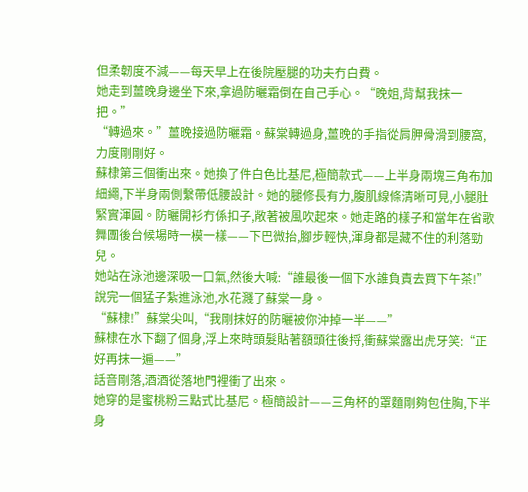但柔韌度不減——每天早上在後院壓腿的功夫冇白費。
她走到薑晚身邊坐下來,拿過防曬霜倒在自己手心。“晚姐,背幫我抹一把。”
“轉過來。”薑晚接過防曬霜。蘇棠轉過身,薑晚的手指從肩胛骨滑到腰窩,力度剛剛好。
蘇棣第三個衝出來。她換了件白色比基尼,極簡款式——上半身兩塊三角布加細繩,下半身兩側繫帶低腰設計。她的腿修長有力,腹肌線條清晰可見,小腿肚緊實渾圓。防曬開衫冇係扣子,敞著被風吹起來。她走路的樣子和當年在省歌舞團後台候場時一模一樣——下巴微抬,腳步輕快,渾身都是藏不住的利落勁兒。
她站在泳池邊深吸一口氣,然後大喊:“誰最後一個下水誰負責去買下午茶!”
說完一個猛子紮進泳池,水花濺了蘇棠一身。
“蘇棣!”蘇棠尖叫,“我剛抹好的防曬被你沖掉一半——”
蘇棣在水下翻了個身,浮上來時頭髮貼著額頭往後捋,衝蘇棠露出虎牙笑:“正好再抹一遍——”
話音剛落,酒酒從落地門裡衝了出來。
她穿的是蜜桃粉三點式比基尼。極簡設計——三角杯的罩麵剛夠包住胸,下半身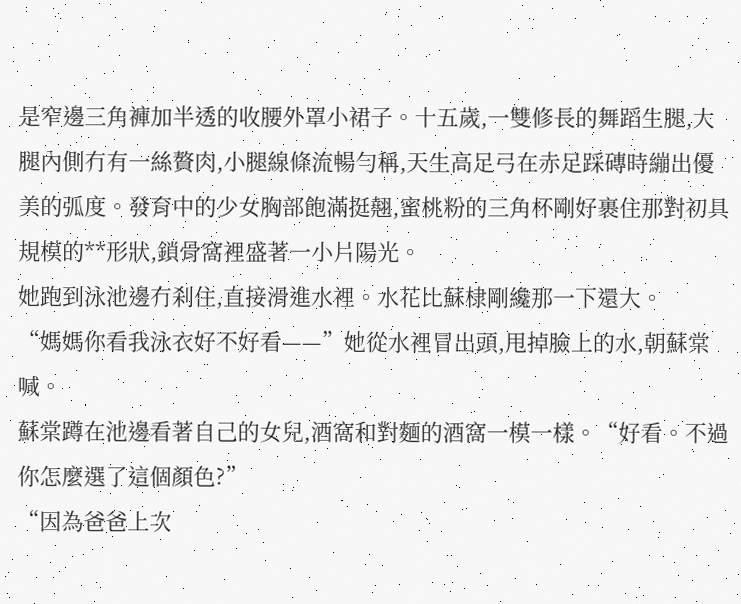是窄邊三角褲加半透的收腰外罩小裙子。十五歲,一雙修長的舞蹈生腿,大腿內側冇有一絲贅肉,小腿線條流暢勻稱,天生高足弓在赤足踩磚時繃出優美的弧度。發育中的少女胸部飽滿挺翹,蜜桃粉的三角杯剛好裹住那對初具規模的**形狀,鎖骨窩裡盛著一小片陽光。
她跑到泳池邊冇刹住,直接滑進水裡。水花比蘇棣剛纔那一下還大。
“媽媽你看我泳衣好不好看——”她從水裡冒出頭,甩掉臉上的水,朝蘇棠喊。
蘇棠蹲在池邊看著自己的女兒,酒窩和對麵的酒窩一模一樣。“好看。不過你怎麼選了這個顏色?”
“因為爸爸上次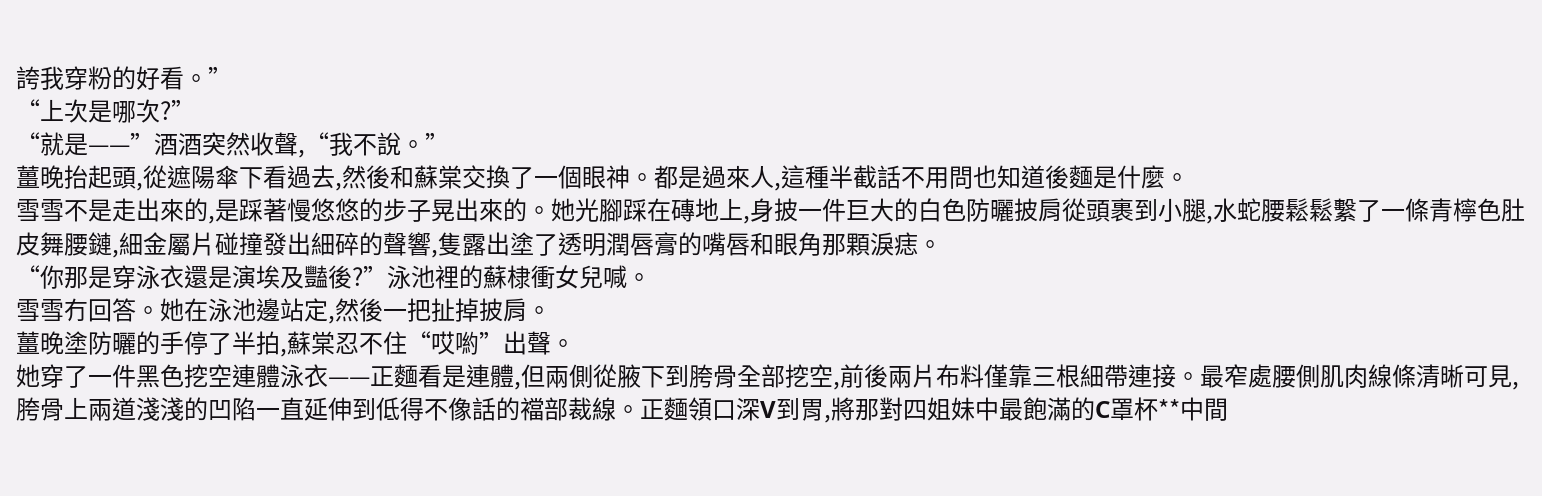誇我穿粉的好看。”
“上次是哪次?”
“就是——”酒酒突然收聲,“我不說。”
薑晚抬起頭,從遮陽傘下看過去,然後和蘇棠交換了一個眼神。都是過來人,這種半截話不用問也知道後麵是什麼。
雪雪不是走出來的,是踩著慢悠悠的步子晃出來的。她光腳踩在磚地上,身披一件巨大的白色防曬披肩從頭裹到小腿,水蛇腰鬆鬆繫了一條青檸色肚皮舞腰鏈,細金屬片碰撞發出細碎的聲響,隻露出塗了透明潤唇膏的嘴唇和眼角那顆淚痣。
“你那是穿泳衣還是演埃及豔後?”泳池裡的蘇棣衝女兒喊。
雪雪冇回答。她在泳池邊站定,然後一把扯掉披肩。
薑晚塗防曬的手停了半拍,蘇棠忍不住“哎喲”出聲。
她穿了一件黑色挖空連體泳衣——正麵看是連體,但兩側從腋下到胯骨全部挖空,前後兩片布料僅靠三根細帶連接。最窄處腰側肌肉線條清晰可見,胯骨上兩道淺淺的凹陷一直延伸到低得不像話的襠部裁線。正麵領口深V到胃,將那對四姐妹中最飽滿的C罩杯**中間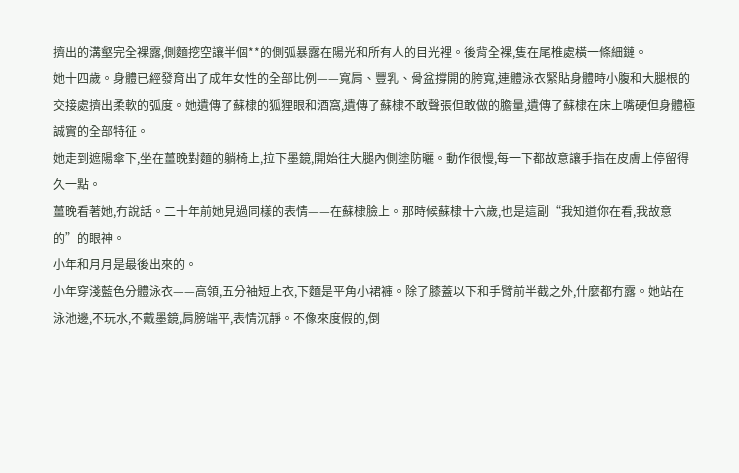擠出的溝壑完全裸露,側麵挖空讓半個**的側弧暴露在陽光和所有人的目光裡。後背全裸,隻在尾椎處橫一條細鏈。
她十四歲。身體已經發育出了成年女性的全部比例——寬肩、豐乳、骨盆撐開的胯寬,連體泳衣緊貼身體時小腹和大腿根的交接處擠出柔軟的弧度。她遺傳了蘇棣的狐狸眼和酒窩,遺傳了蘇棣不敢聲張但敢做的膽量,遺傳了蘇棣在床上嘴硬但身體極誠實的全部特征。
她走到遮陽傘下,坐在薑晚對麵的躺椅上,拉下墨鏡,開始往大腿內側塗防曬。動作很慢,每一下都故意讓手指在皮膚上停留得久一點。
薑晚看著她,冇說話。二十年前她見過同樣的表情——在蘇棣臉上。那時候蘇棣十六歲,也是這副“我知道你在看,我故意的”的眼神。
小年和月月是最後出來的。
小年穿淺藍色分體泳衣——高領,五分袖短上衣,下麵是平角小裙褲。除了膝蓋以下和手臂前半截之外,什麼都冇露。她站在泳池邊,不玩水,不戴墨鏡,肩膀端平,表情沉靜。不像來度假的,倒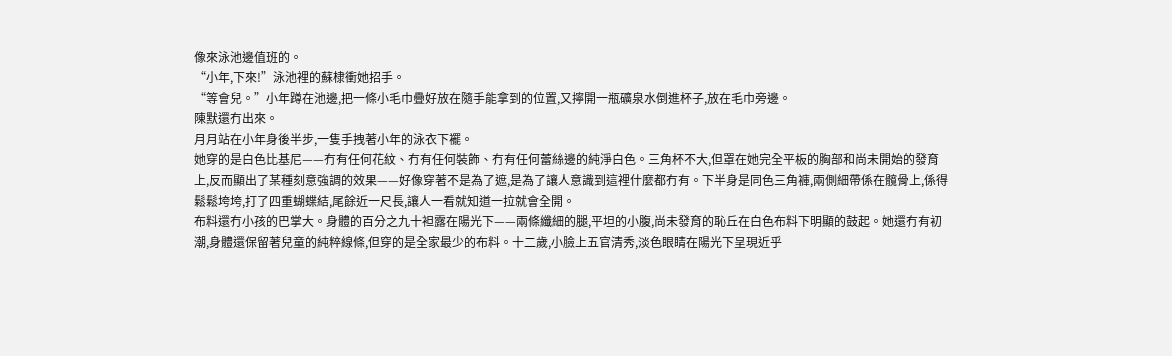像來泳池邊值班的。
“小年,下來!”泳池裡的蘇棣衝她招手。
“等會兒。”小年蹲在池邊,把一條小毛巾疊好放在隨手能拿到的位置,又擰開一瓶礦泉水倒進杯子,放在毛巾旁邊。
陳默還冇出來。
月月站在小年身後半步,一隻手拽著小年的泳衣下襬。
她穿的是白色比基尼——冇有任何花紋、冇有任何裝飾、冇有任何蕾絲邊的純淨白色。三角杯不大,但罩在她完全平板的胸部和尚未開始的發育上,反而顯出了某種刻意強調的效果——好像穿著不是為了遮,是為了讓人意識到這裡什麼都冇有。下半身是同色三角褲,兩側細帶係在髖骨上,係得鬆鬆垮垮,打了四重蝴蝶結,尾餘近一尺長,讓人一看就知道一拉就會全開。
布料還冇小孩的巴掌大。身體的百分之九十袒露在陽光下——兩條纖細的腿,平坦的小腹,尚未發育的恥丘在白色布料下明顯的鼓起。她還冇有初潮,身體還保留著兒童的純粹線條,但穿的是全家最少的布料。十二歲,小臉上五官清秀,淡色眼睛在陽光下呈現近乎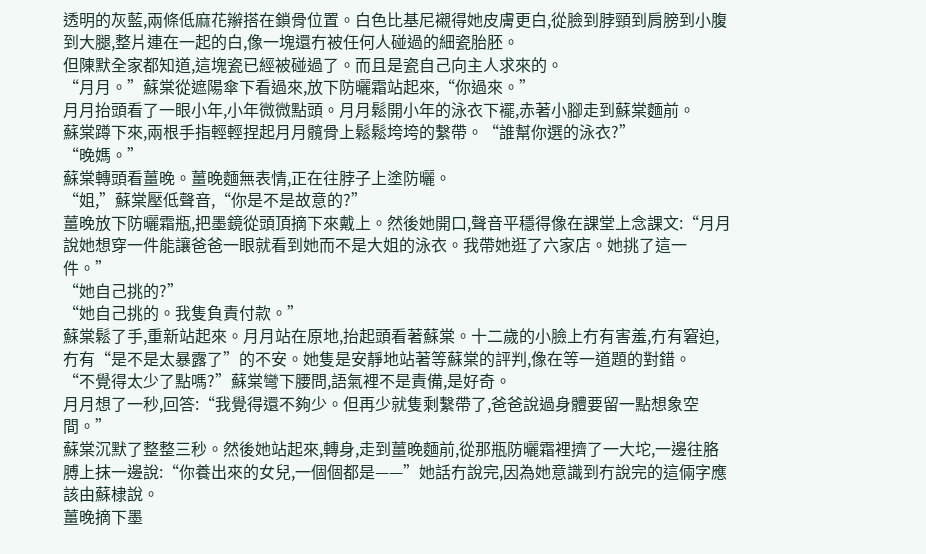透明的灰藍,兩條低麻花辮搭在鎖骨位置。白色比基尼襯得她皮膚更白,從臉到脖頸到肩膀到小腹到大腿,整片連在一起的白,像一塊還冇被任何人碰過的細瓷胎胚。
但陳默全家都知道,這塊瓷已經被碰過了。而且是瓷自己向主人求來的。
“月月。”蘇棠從遮陽傘下看過來,放下防曬霜站起來,“你過來。”
月月抬頭看了一眼小年,小年微微點頭。月月鬆開小年的泳衣下襬,赤著小腳走到蘇棠麵前。
蘇棠蹲下來,兩根手指輕輕捏起月月髖骨上鬆鬆垮垮的繫帶。“誰幫你選的泳衣?”
“晚媽。”
蘇棠轉頭看薑晚。薑晚麵無表情,正在往脖子上塗防曬。
“姐,”蘇棠壓低聲音,“你是不是故意的?”
薑晚放下防曬霜瓶,把墨鏡從頭頂摘下來戴上。然後她開口,聲音平穩得像在課堂上念課文:“月月說她想穿一件能讓爸爸一眼就看到她而不是大姐的泳衣。我帶她逛了六家店。她挑了這一件。”
“她自己挑的?”
“她自己挑的。我隻負責付款。”
蘇棠鬆了手,重新站起來。月月站在原地,抬起頭看著蘇棠。十二歲的小臉上冇有害羞,冇有窘迫,冇有“是不是太暴露了”的不安。她隻是安靜地站著等蘇棠的評判,像在等一道題的對錯。
“不覺得太少了點嗎?”蘇棠彎下腰問,語氣裡不是責備,是好奇。
月月想了一秒,回答:“我覺得還不夠少。但再少就隻剩繫帶了,爸爸說過身體要留一點想象空間。”
蘇棠沉默了整整三秒。然後她站起來,轉身,走到薑晚麵前,從那瓶防曬霜裡擠了一大坨,一邊往胳膊上抹一邊說:“你養出來的女兒,一個個都是——”她話冇說完,因為她意識到冇說完的這倆字應該由蘇棣說。
薑晚摘下墨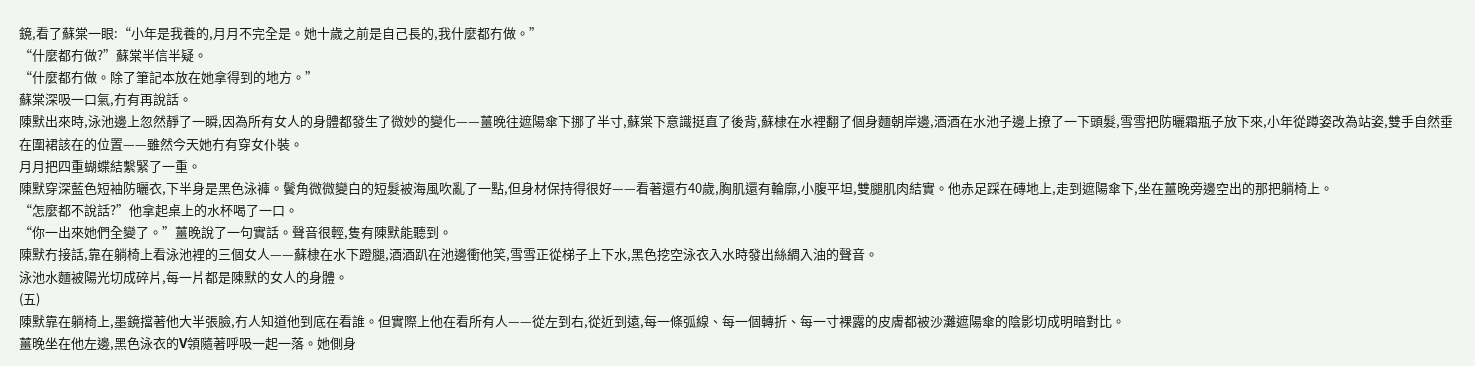鏡,看了蘇棠一眼:“小年是我養的,月月不完全是。她十歲之前是自己長的,我什麼都冇做。”
“什麼都冇做?”蘇棠半信半疑。
“什麼都冇做。除了筆記本放在她拿得到的地方。”
蘇棠深吸一口氣,冇有再說話。
陳默出來時,泳池邊上忽然靜了一瞬,因為所有女人的身體都發生了微妙的變化——薑晚往遮陽傘下挪了半寸,蘇棠下意識挺直了後背,蘇棣在水裡翻了個身麵朝岸邊,酒酒在水池子邊上撩了一下頭髮,雪雪把防曬霜瓶子放下來,小年從蹲姿改為站姿,雙手自然垂在圍裙該在的位置——雖然今天她冇有穿女仆裝。
月月把四重蝴蝶結繫緊了一重。
陳默穿深藍色短袖防曬衣,下半身是黑色泳褲。鬢角微微變白的短髮被海風吹亂了一點,但身材保持得很好——看著還冇40歲,胸肌還有輪廓,小腹平坦,雙腿肌肉結實。他赤足踩在磚地上,走到遮陽傘下,坐在薑晚旁邊空出的那把躺椅上。
“怎麼都不說話?”他拿起桌上的水杯喝了一口。
“你一出來她們全變了。”薑晚說了一句實話。聲音很輕,隻有陳默能聽到。
陳默冇接話,靠在躺椅上看泳池裡的三個女人——蘇棣在水下蹬腿,酒酒趴在池邊衝他笑,雪雪正從梯子上下水,黑色挖空泳衣入水時發出絲綢入油的聲音。
泳池水麵被陽光切成碎片,每一片都是陳默的女人的身體。
(五)
陳默靠在躺椅上,墨鏡擋著他大半張臉,冇人知道他到底在看誰。但實際上他在看所有人——從左到右,從近到遠,每一條弧線、每一個轉折、每一寸裸露的皮膚都被沙灘遮陽傘的陰影切成明暗對比。
薑晚坐在他左邊,黑色泳衣的V領隨著呼吸一起一落。她側身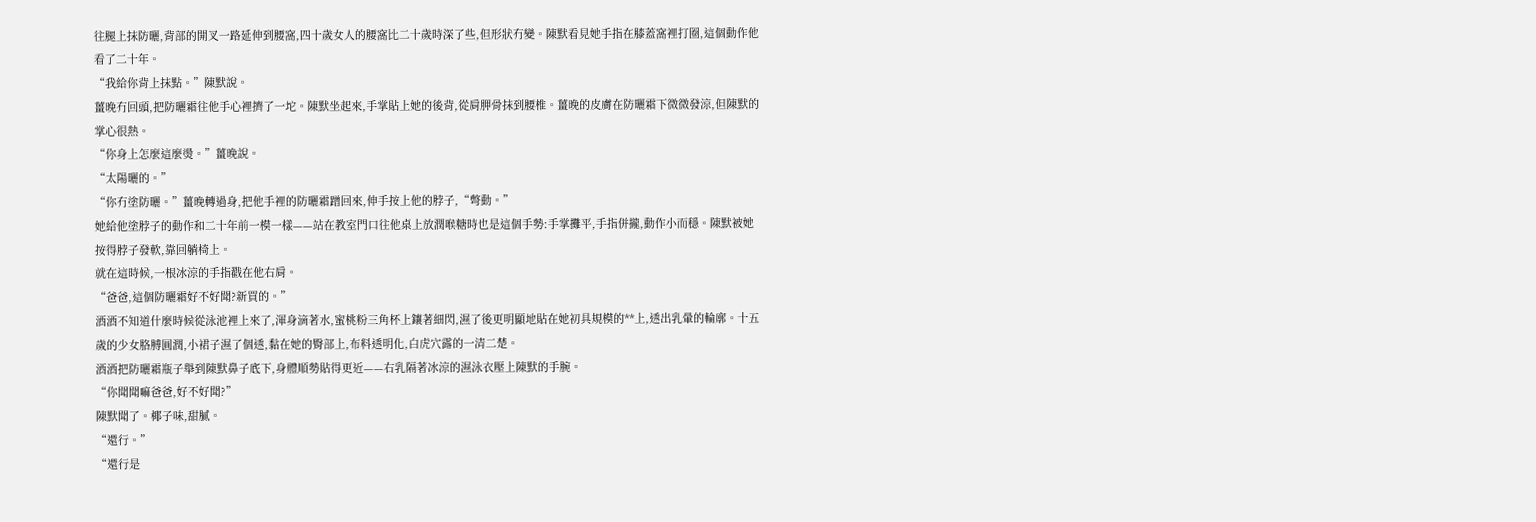往腿上抹防曬,背部的開叉一路延伸到腰窩,四十歲女人的腰窩比二十歲時深了些,但形狀冇變。陳默看見她手指在膝蓋窩裡打圈,這個動作他看了二十年。
“我給你背上抹點。”陳默說。
薑晚冇回頭,把防曬霜往他手心裡擠了一坨。陳默坐起來,手掌貼上她的後背,從肩胛骨抹到腰椎。薑晚的皮膚在防曬霜下微微發涼,但陳默的掌心很熱。
“你身上怎麼這麼燙。”薑晚說。
“太陽曬的。”
“你冇塗防曬。”薑晚轉過身,把他手裡的防曬霜蹭回來,伸手按上他的脖子,“彆動。”
她給他塗脖子的動作和二十年前一模一樣——站在教室門口往他桌上放潤喉糖時也是這個手勢:手掌攤平,手指併攏,動作小而穩。陳默被她按得脖子發軟,靠回躺椅上。
就在這時候,一根冰涼的手指戳在他右肩。
“爸爸,這個防曬霜好不好聞?新買的。”
酒酒不知道什麼時候從泳池裡上來了,渾身滴著水,蜜桃粉三角杯上鑲著細閃,濕了後更明顯地貼在她初具規模的**上,透出乳暈的輪廓。十五歲的少女胳膊圓潤,小裙子濕了個透,黏在她的臀部上,布料透明化,白虎穴露的一清二楚。
酒酒把防曬霜瓶子舉到陳默鼻子底下,身體順勢貼得更近——右乳隔著冰涼的濕泳衣壓上陳默的手腕。
“你聞聞嘛爸爸,好不好聞?”
陳默聞了。椰子味,甜膩。
“還行。”
“還行是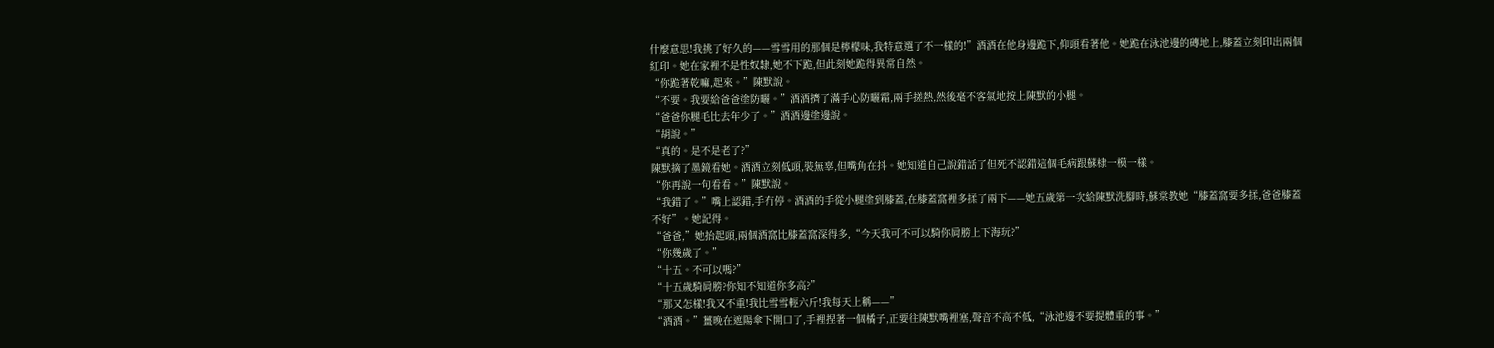什麼意思!我挑了好久的——雪雪用的那個是檸檬味,我特意選了不一樣的!”酒酒在他身邊跪下,仰頭看著他。她跪在泳池邊的磚地上,膝蓋立刻印出兩個紅印。她在家裡不是性奴隸,她不下跪,但此刻她跪得異常自然。
“你跪著乾嘛,起來。”陳默說。
“不要。我要給爸爸塗防曬。”酒酒擠了滿手心防曬霜,兩手搓熱,然後毫不客氣地按上陳默的小腿。
“爸爸你腿毛比去年少了。”酒酒邊塗邊說。
“胡說。”
“真的。是不是老了?”
陳默摘了墨鏡看她。酒酒立刻低頭,裝無辜,但嘴角在抖。她知道自己說錯話了但死不認錯這個毛病跟蘇棣一模一樣。
“你再說一句看看。”陳默說。
“我錯了。”嘴上認錯,手冇停。酒酒的手從小腿塗到膝蓋,在膝蓋窩裡多揉了兩下——她五歲第一次給陳默洗腳時,蘇棠教她“膝蓋窩要多揉,爸爸膝蓋不好”。她記得。
“爸爸,”她抬起頭,兩個酒窩比膝蓋窩深得多,“今天我可不可以騎你肩膀上下海玩?”
“你幾歲了。”
“十五。不可以嗎?”
“十五歲騎肩膀?你知不知道你多高?”
“那又怎樣!我又不重!我比雪雪輕六斤!我每天上稱——”
“酒酒。”薑晚在遮陽傘下開口了,手裡捏著一個橘子,正要往陳默嘴裡塞,聲音不高不低,“泳池邊不要提體重的事。”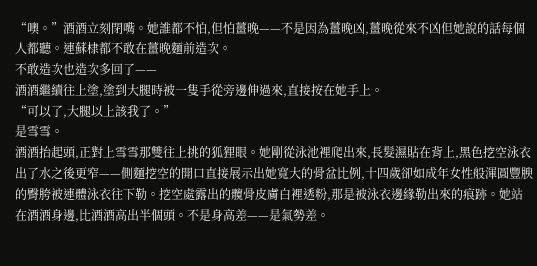“噢。”酒酒立刻閉嘴。她誰都不怕,但怕薑晚——不是因為薑晚凶,薑晚從來不凶但她說的話每個人都聽。連蘇棣都不敢在薑晚麵前造次。
不敢造次也造次多回了——
酒酒繼續往上塗,塗到大腿時被一隻手從旁邊伸過來,直接按在她手上。
“可以了,大腿以上該我了。”
是雪雪。
酒酒抬起頭,正對上雪雪那雙往上挑的狐狸眼。她剛從泳池裡爬出來,長髮濕貼在背上,黑色挖空泳衣出了水之後更窄——側麵挖空的開口直接展示出她寬大的骨盆比例,十四歲卻如成年女性般渾圓豐腴的臀胯被連體泳衣往下勒。挖空處露出的髖骨皮膚白裡透粉,那是被泳衣邊緣勒出來的痕跡。她站在酒酒身邊,比酒酒高出半個頭。不是身高差——是氣勢差。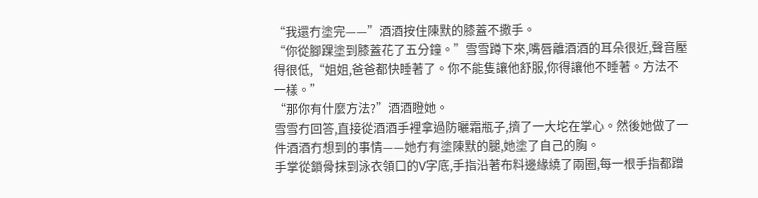“我還冇塗完——”酒酒按住陳默的膝蓋不撒手。
“你從腳踝塗到膝蓋花了五分鐘。”雪雪蹲下來,嘴唇離酒酒的耳朵很近,聲音壓得很低,“姐姐,爸爸都快睡著了。你不能隻讓他舒服,你得讓他不睡著。方法不一樣。”
“那你有什麼方法?”酒酒瞪她。
雪雪冇回答,直接從酒酒手裡拿過防曬霜瓶子,擠了一大坨在掌心。然後她做了一件酒酒冇想到的事情——她冇有塗陳默的腿,她塗了自己的胸。
手掌從鎖骨抹到泳衣領口的V字底,手指沿著布料邊緣繞了兩圈,每一根手指都蹭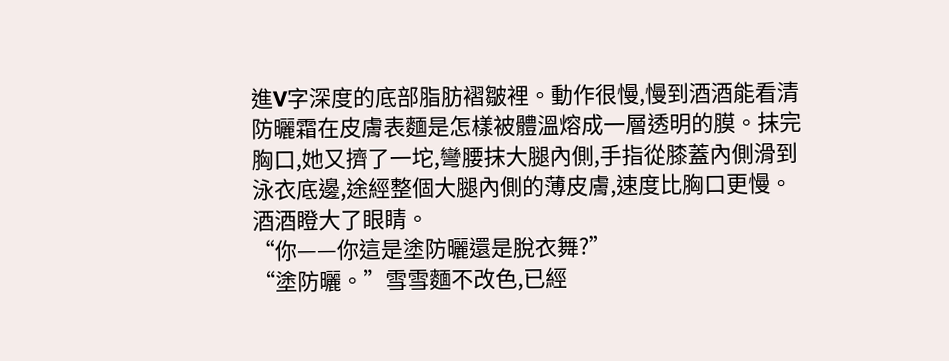進V字深度的底部脂肪褶皺裡。動作很慢,慢到酒酒能看清防曬霜在皮膚表麵是怎樣被體溫熔成一層透明的膜。抹完胸口,她又擠了一坨,彎腰抹大腿內側,手指從膝蓋內側滑到泳衣底邊,途經整個大腿內側的薄皮膚,速度比胸口更慢。
酒酒瞪大了眼睛。
“你——你這是塗防曬還是脫衣舞?”
“塗防曬。”雪雪麵不改色,已經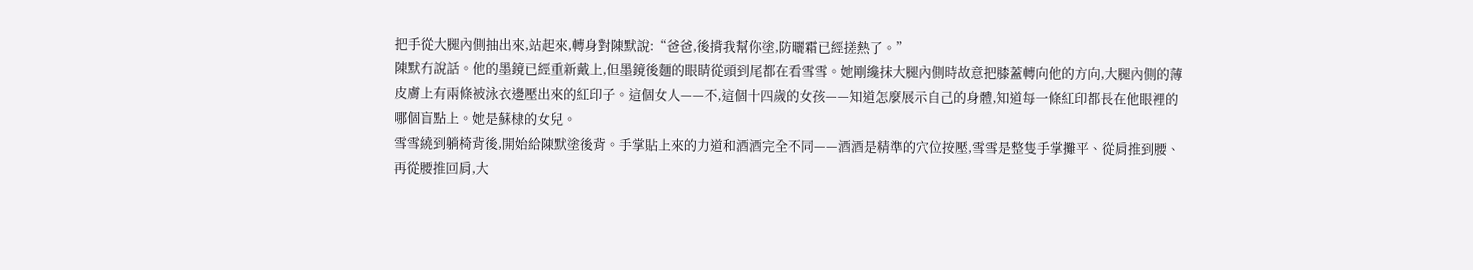把手從大腿內側抽出來,站起來,轉身對陳默說:“爸爸,後揹我幫你塗,防曬霜已經搓熱了。”
陳默冇說話。他的墨鏡已經重新戴上,但墨鏡後麵的眼睛從頭到尾都在看雪雪。她剛纔抹大腿內側時故意把膝蓋轉向他的方向,大腿內側的薄皮膚上有兩條被泳衣邊壓出來的紅印子。這個女人——不,這個十四歲的女孩——知道怎麼展示自己的身體,知道每一條紅印都長在他眼裡的哪個盲點上。她是蘇棣的女兒。
雪雪繞到躺椅背後,開始給陳默塗後背。手掌貼上來的力道和酒酒完全不同——酒酒是精準的穴位按壓,雪雪是整隻手掌攤平、從肩推到腰、再從腰推回肩,大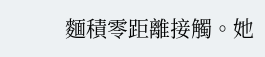麵積零距離接觸。她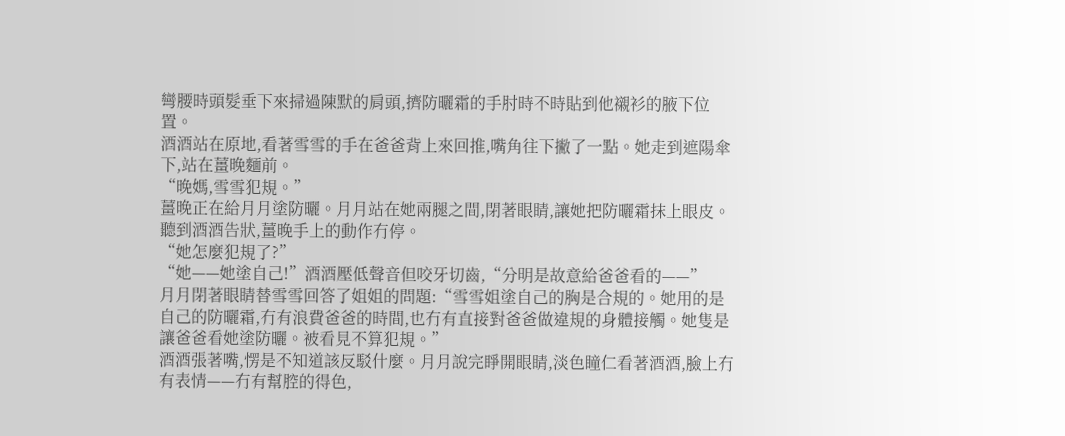彎腰時頭髮垂下來掃過陳默的肩頭,擠防曬霜的手肘時不時貼到他襯衫的腋下位置。
酒酒站在原地,看著雪雪的手在爸爸背上來回推,嘴角往下撇了一點。她走到遮陽傘下,站在薑晚麵前。
“晚媽,雪雪犯規。”
薑晚正在給月月塗防曬。月月站在她兩腿之間,閉著眼睛,讓她把防曬霜抹上眼皮。聽到酒酒告狀,薑晚手上的動作冇停。
“她怎麼犯規了?”
“她——她塗自己!”酒酒壓低聲音但咬牙切齒,“分明是故意給爸爸看的——”
月月閉著眼睛替雪雪回答了姐姐的問題:“雪雪姐塗自己的胸是合規的。她用的是自己的防曬霜,冇有浪費爸爸的時間,也冇有直接對爸爸做違規的身體接觸。她隻是讓爸爸看她塗防曬。被看見不算犯規。”
酒酒張著嘴,愣是不知道該反駁什麼。月月說完睜開眼睛,淡色瞳仁看著酒酒,臉上冇有表情——冇有幫腔的得色,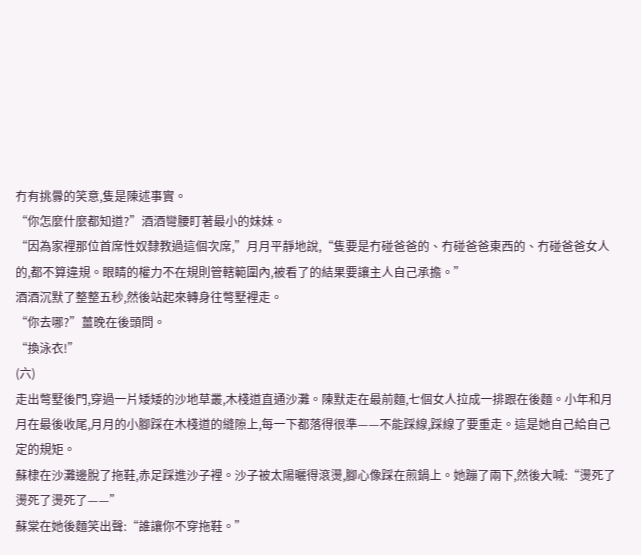冇有挑釁的笑意,隻是陳述事實。
“你怎麼什麼都知道?”酒酒彎腰盯著最小的妹妹。
“因為家裡那位首席性奴隸教過這個次席,”月月平靜地說,“隻要是冇碰爸爸的、冇碰爸爸東西的、冇碰爸爸女人的,都不算違規。眼睛的權力不在規則管轄範圍內,被看了的結果要讓主人自己承擔。”
酒酒沉默了整整五秒,然後站起來轉身往彆墅裡走。
“你去哪?”薑晚在後頭問。
“換泳衣!”
(六)
走出彆墅後門,穿過一片矮矮的沙地草叢,木棧道直通沙灘。陳默走在最前麵,七個女人拉成一排跟在後麵。小年和月月在最後收尾,月月的小腳踩在木棧道的縫隙上,每一下都落得很準——不能踩線,踩線了要重走。這是她自己給自己定的規矩。
蘇棣在沙灘邊脫了拖鞋,赤足踩進沙子裡。沙子被太陽曬得滾燙,腳心像踩在煎鍋上。她蹦了兩下,然後大喊:“燙死了燙死了燙死了——”
蘇棠在她後麵笑出聲:“誰讓你不穿拖鞋。”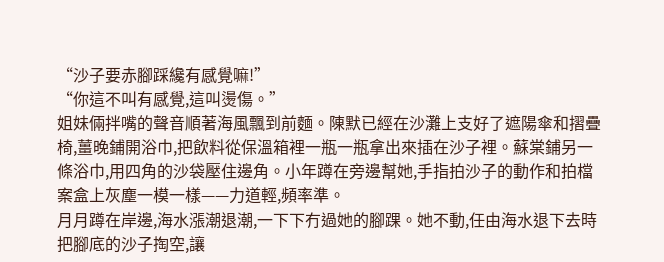“沙子要赤腳踩纔有感覺嘛!”
“你這不叫有感覺,這叫燙傷。”
姐妹倆拌嘴的聲音順著海風飄到前麵。陳默已經在沙灘上支好了遮陽傘和摺疊椅,薑晚鋪開浴巾,把飲料從保溫箱裡一瓶一瓶拿出來插在沙子裡。蘇棠鋪另一條浴巾,用四角的沙袋壓住邊角。小年蹲在旁邊幫她,手指拍沙子的動作和拍檔案盒上灰塵一模一樣——力道輕,頻率準。
月月蹲在岸邊,海水漲潮退潮,一下下冇過她的腳踝。她不動,任由海水退下去時把腳底的沙子掏空,讓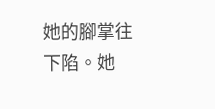她的腳掌往下陷。她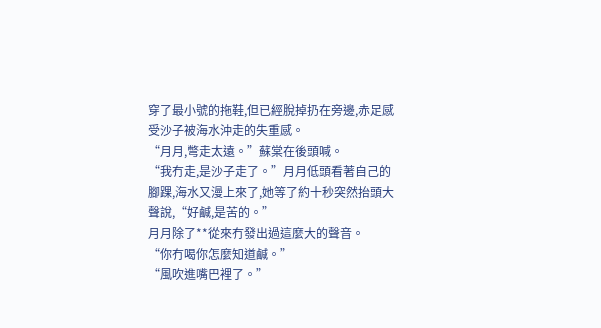穿了最小號的拖鞋,但已經脫掉扔在旁邊,赤足感受沙子被海水沖走的失重感。
“月月,彆走太遠。”蘇棠在後頭喊。
“我冇走,是沙子走了。”月月低頭看著自己的腳踝,海水又漫上來了,她等了約十秒突然抬頭大聲說,“好鹹,是苦的。”
月月除了**從來冇發出過這麼大的聲音。
“你冇喝你怎麼知道鹹。”
“風吹進嘴巴裡了。”